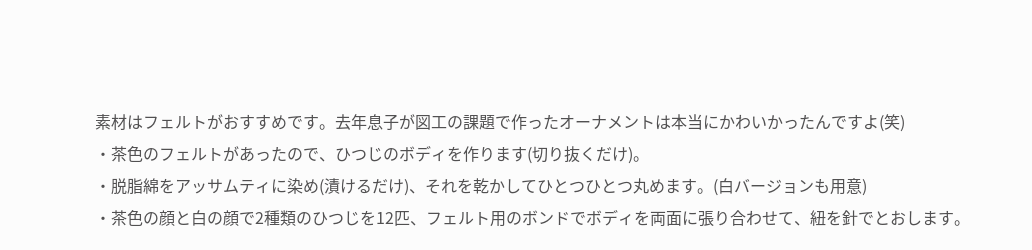素材はフェルトがおすすめです。去年息子が図工の課題で作ったオーナメントは本当にかわいかったんですよ(笑)
・茶色のフェルトがあったので、ひつじのボディを作ります(切り抜くだけ)。
・脱脂綿をアッサムティに染め(漬けるだけ)、それを乾かしてひとつひとつ丸めます。(白バージョンも用意)
・茶色の顔と白の顔で2種類のひつじを12匹、フェルト用のボンドでボディを両面に張り合わせて、紐を針でとおします。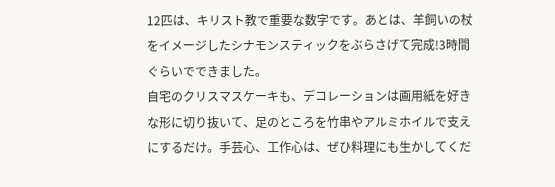12匹は、キリスト教で重要な数字です。あとは、羊飼いの杖をイメージしたシナモンスティックをぶらさげて完成!3時間ぐらいでできました。
自宅のクリスマスケーキも、デコレーションは画用紙を好きな形に切り抜いて、足のところを竹串やアルミホイルで支えにするだけ。手芸心、工作心は、ぜひ料理にも生かしてくだ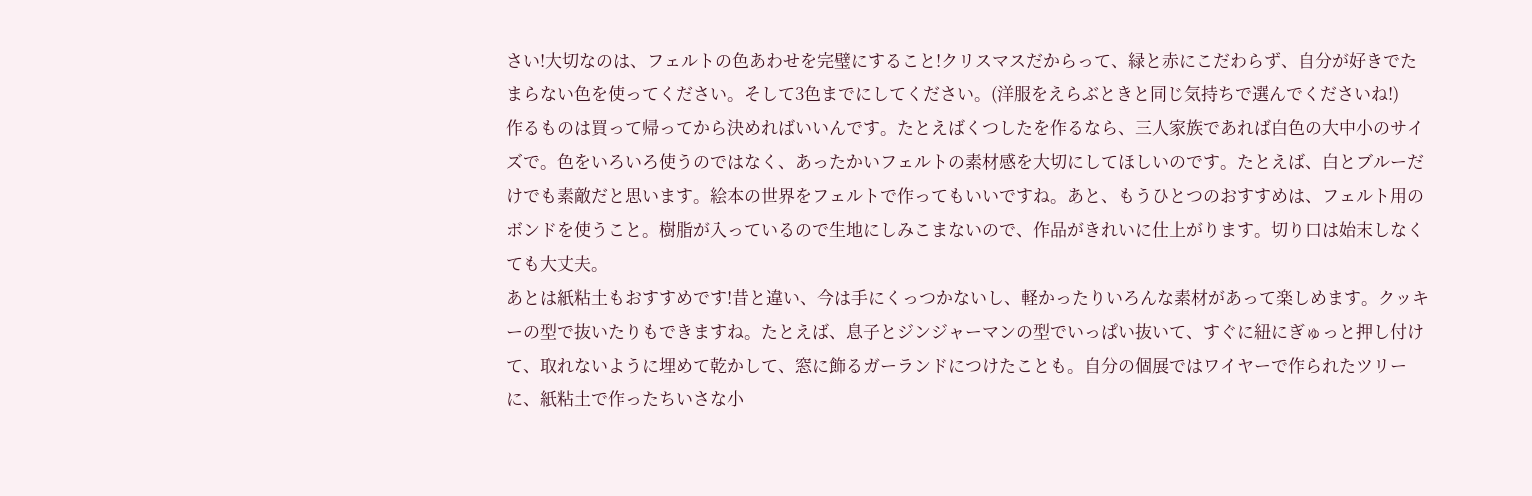さい!大切なのは、フェルトの色あわせを完璧にすること!クリスマスだからって、緑と赤にこだわらず、自分が好きでたまらない色を使ってください。そして3色までにしてください。(洋服をえらぶときと同じ気持ちで選んでくださいね!)
作るものは買って帰ってから決めればいいんです。たとえばくつしたを作るなら、三人家族であれば白色の大中小のサイズで。色をいろいろ使うのではなく、あったかいフェルトの素材感を大切にしてほしいのです。たとえば、白とブルーだけでも素敵だと思います。絵本の世界をフェルトで作ってもいいですね。あと、もうひとつのおすすめは、フェルト用のボンドを使うこと。樹脂が入っているので生地にしみこまないので、作品がきれいに仕上がります。切り口は始末しなくても大丈夫。
あとは紙粘土もおすすめです!昔と違い、今は手にくっつかないし、軽かったりいろんな素材があって楽しめます。クッキーの型で抜いたりもできますね。たとえば、息子とジンジャーマンの型でいっぱい抜いて、すぐに紐にぎゅっと押し付けて、取れないように埋めて乾かして、窓に飾るガーランドにつけたことも。自分の個展ではワイヤーで作られたツリーに、紙粘土で作ったちいさな小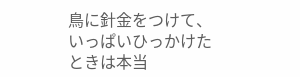鳥に針金をつけて、いっぱいひっかけたときは本当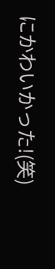にかわいかった!(笑)